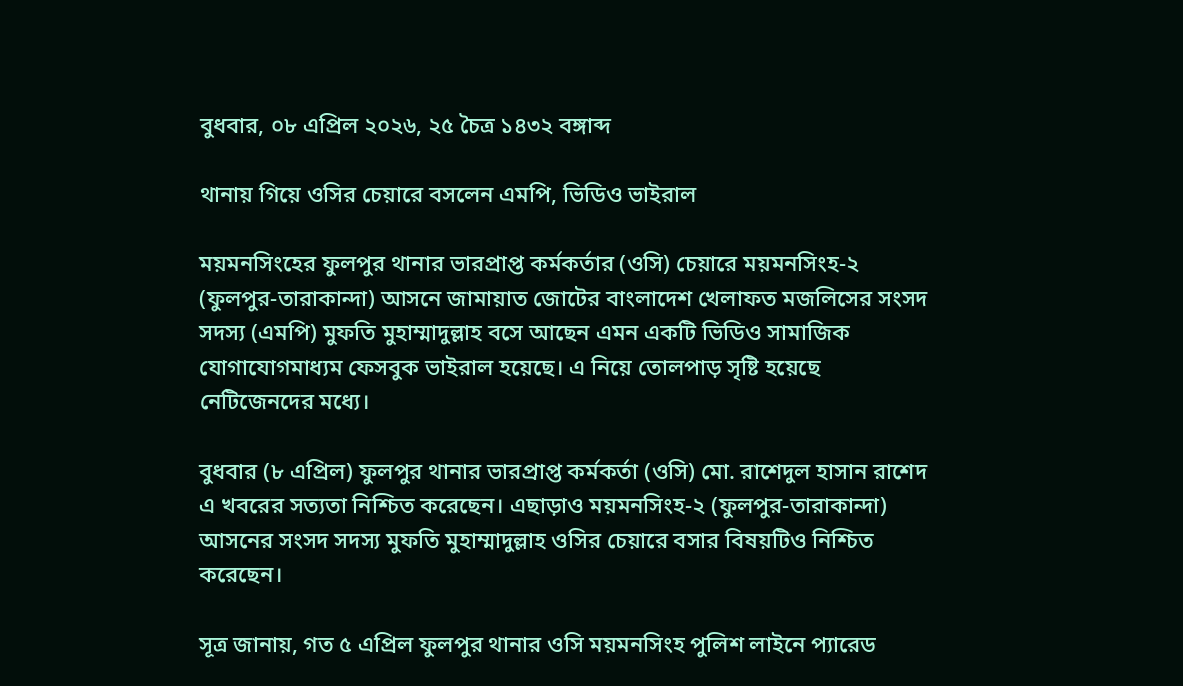বুধবার, ০৮ এপ্রিল ২০২৬, ২৫ চৈত্র ১৪৩২ বঙ্গাব্দ

থানায় গিয়ে ওসির চেয়ারে বসলেন এমপি, ভিডিও ভাইরাল

ময়মনসিংহের ফুলপুর থানার ভারপ্রাপ্ত কর্মকর্তার (ওসি) চেয়ারে ময়মনসিংহ-২ (ফুলপুর-তারাকান্দা) আসনে জামায়াত জোটের বাংলাদেশ খেলাফত মজলিসের সংসদ সদস্য (এমপি) মুফতি মুহাম্মাদুল্লাহ বসে আছেন এমন একটি ভিডিও সামাজিক যোগাযোগমাধ্যম ফেসবুক ভাইরাল হয়েছে। এ নিয়ে তোলপাড় সৃষ্টি হয়েছে নেটিজেনদের মধ্যে।

বুধবার (৮ এপ্রিল) ফুলপুর থানার ভারপ্রাপ্ত কর্মকর্তা (ওসি) মো. রাশেদুল হাসান রাশেদ এ খবরের সত্যতা নিশ্চিত করেছেন। এছাড়াও ময়মনসিংহ-২ (ফুলপুর-তারাকান্দা) আসনের সংসদ সদস্য মুফতি মুহাম্মাদুল্লাহ ওসির চেয়ারে বসার বিষয়টিও নিশ্চিত করেছেন।

সূত্র জানায়, গত ৫ এপ্রিল ফুলপুর থানার ওসি ময়মনসিংহ পুলিশ লাইনে প্যারেড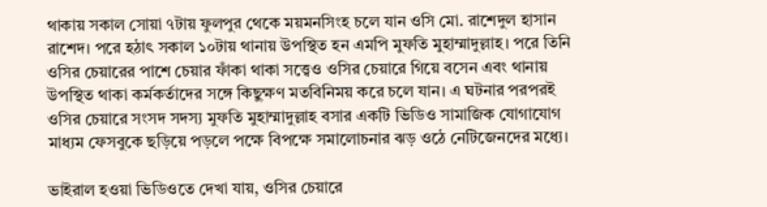থাকায় সকাল সোয়া ৭টায় ফুলপুর থেকে ময়মনসিংহ চলে যান ওসি মো. রাশেদুল হাসান রাশেদ। পরে হঠাৎ সকাল ১০টায় থানায় উপস্থিত হন এমপি মুফতি মুহাম্মাদুল্লাহ। পরে তিনি ওসির চেয়ারের পাশে চেয়ার ফাঁকা থাকা সত্ত্বেও ওসির চেয়ারে গিয়ে বসেন এবং থানায় উপস্থিত থাকা কর্মকর্তাদের সঙ্গে কিছুক্ষণ মতবিনিময় করে চলে যান। এ ঘটনার পরপরই ওসির চেয়ারে সংসদ সদস্য মুফতি মুহাম্মাদুল্লাহ বসার একটি ভিডিও সামাজিক যোগাযোগ মাধ্যম ফেসবুকে ছড়িয়ে পড়লে পক্ষে বিপক্ষে সমালোচনার ঝড় ওঠে নেটিজেনদের মধ্যে।

ভাইরাল হওয়া ভিডিওতে দেখা যায়, ওসির চেয়ারে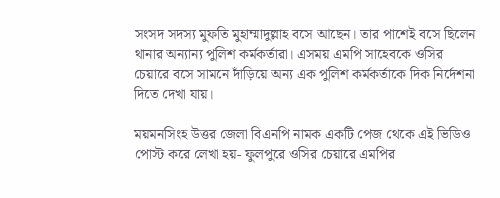সংসদ সদস্য মুফতি মুহাম্মাদুল্লাহ বসে আছেন। তার পাশেই বসে ছিলেন থানার অন্যান্য পুলিশ কর্মকর্তারা। এসময় এমপি সাহেবকে ওসির চেয়ারে বসে সামনে দাঁড়িয়ে অন্য এক পুলিশ কর্মকর্তাকে দিক নির্দেশনা দিতে দেখা যায়।

ময়মনসিংহ উত্তর জেলা বিএনপি নামক একটি পেজ থেকে এই ভিডিও পোস্ট করে লেখা হয়- ফুলপুরে ওসির চেয়ারে এমপির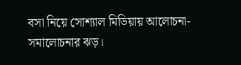বসা নিয়ে সোশ্যাল মিডিয়ায় আলোচনা-সমালোচনার ঝড়।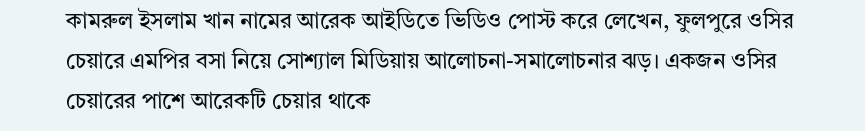কামরুল ইসলাম খান নামের আরেক আইডিতে ভিডিও পোস্ট করে লেখেন, ফুলপুরে ওসির চেয়ারে এমপির বসা নিয়ে সোশ্যাল মিডিয়ায় আলোচনা-সমালোচনার ঝড়। একজন ওসির চেয়ারের পাশে আরেকটি চেয়ার থাকে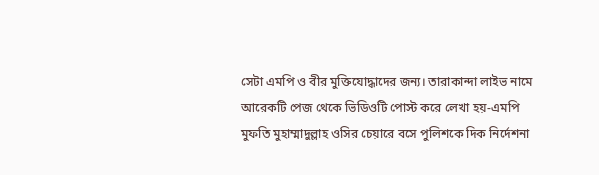সেটা এমপি ও বীর মুক্তিযোদ্ধাদের জন্য। তারাকান্দা লাইভ নামে আরেকটি পেজ থেকে ভিডিওটি পোস্ট করে লেখা হয়-এমপি মুফতি মুহাম্মাদুল্লাহ ওসির চেয়ারে বসে পুলিশকে দিক নির্দেশনা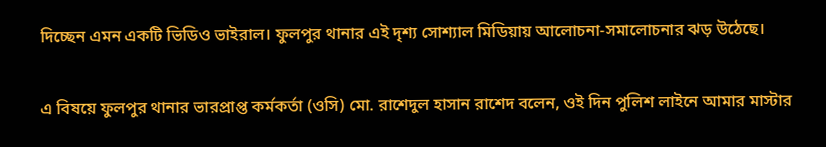দিচ্ছেন এমন একটি ভিডিও ভাইরাল। ফুলপুর থানার এই দৃশ্য সোশ্যাল মিডিয়ায় আলোচনা-সমালোচনার ঝড় উঠেছে।

এ বিষয়ে ফুলপুর থানার ভারপ্রাপ্ত কর্মকর্তা (ওসি) মো. রাশেদুল হাসান রাশেদ বলেন, ওই দিন পুলিশ লাইনে আমার মাস্টার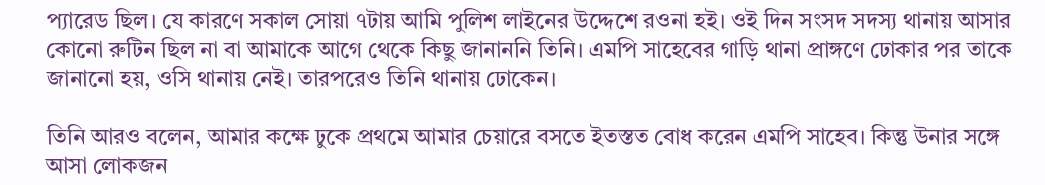প্যারেড ছিল। যে কারণে সকাল সোয়া ৭টায় আমি পুলিশ লাইনের উদ্দেশে রওনা হই। ওই দিন সংসদ সদস্য থানায় আসার কোনো রুটিন ছিল না বা আমাকে আগে থেকে কিছু জানাননি তিনি। এমপি সাহেবের গাড়ি থানা প্রাঙ্গণে ঢোকার পর তাকে জানানো হয়, ওসি থানায় নেই। তারপরেও তিনি থানায় ঢোকেন।

তিনি আরও বলেন, আমার কক্ষে ঢুকে প্রথমে আমার চেয়ারে বসতে ইতস্তত বোধ করেন এমপি সাহেব। কিন্তু উনার সঙ্গে আসা লোকজন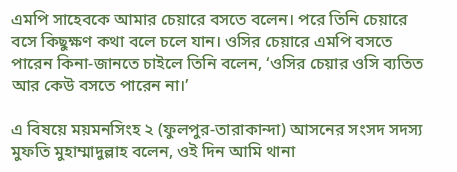এমপি সাহেবকে আমার চেয়ারে বসতে বলেন। পরে তিনি চেয়ারে বসে কিছুক্ষণ কথা বলে চলে যান। ওসির চেয়ারে এমপি বসতে পারেন কিনা-জানতে চাইলে তিনি বলেন, ‘ওসির চেয়ার ওসি ব্যতিত আর কেউ বসতে পারেন না।’

এ বিষয়ে ময়মনসিংহ ২ (ফুলপুর-তারাকান্দা) আসনের সংসদ সদস্য মুফতি মুহাম্মাদুল্লাহ বলেন, ওই দিন আমি থানা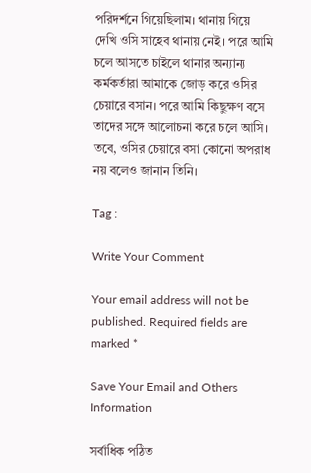পরিদর্শনে গিয়েছিলাম। থানায় গিয়ে দেখি ওসি সাহেব থানায় নেই। পরে আমি চলে আসতে চাইলে থানার অন্যান্য কর্মকর্তারা আমাকে জোড় করে ওসির চেয়ারে বসান। পরে আমি কিছুক্ষণ বসে তাদের সঙ্গে আলোচনা করে চলে আসি। তবে, ওসির চেয়ারে বসা কোনো অপরাধ নয় বলেও জানান তিনি।

Tag :

Write Your Comment

Your email address will not be published. Required fields are marked *

Save Your Email and Others Information

সর্বাধিক পঠিত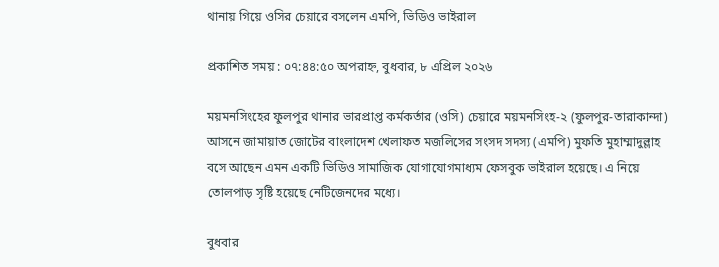থানায় গিয়ে ওসির চেয়ারে বসলেন এমপি, ভিডিও ভাইরাল

প্রকাশিত সময় : ০৭:৪৪:৫০ অপরাহ্ন, বুধবার, ৮ এপ্রিল ২০২৬

ময়মনসিংহের ফুলপুর থানার ভারপ্রাপ্ত কর্মকর্তার (ওসি) চেয়ারে ময়মনসিংহ-২ (ফুলপুর-তারাকান্দা) আসনে জামায়াত জোটের বাংলাদেশ খেলাফত মজলিসের সংসদ সদস্য (এমপি) মুফতি মুহাম্মাদুল্লাহ বসে আছেন এমন একটি ভিডিও সামাজিক যোগাযোগমাধ্যম ফেসবুক ভাইরাল হয়েছে। এ নিয়ে তোলপাড় সৃষ্টি হয়েছে নেটিজেনদের মধ্যে।

বুধবার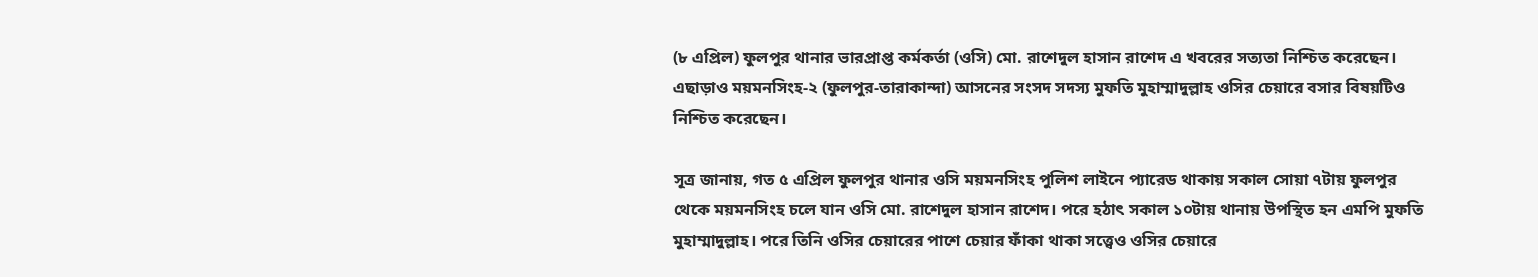(৮ এপ্রিল) ফুলপুর থানার ভারপ্রাপ্ত কর্মকর্তা (ওসি) মো. রাশেদুল হাসান রাশেদ এ খবরের সত্যতা নিশ্চিত করেছেন। এছাড়াও ময়মনসিংহ-২ (ফুলপুর-তারাকান্দা) আসনের সংসদ সদস্য মুফতি মুহাম্মাদুল্লাহ ওসির চেয়ারে বসার বিষয়টিও নিশ্চিত করেছেন।

সূত্র জানায়, গত ৫ এপ্রিল ফুলপুর থানার ওসি ময়মনসিংহ পুলিশ লাইনে প্যারেড থাকায় সকাল সোয়া ৭টায় ফুলপুর থেকে ময়মনসিংহ চলে যান ওসি মো. রাশেদুল হাসান রাশেদ। পরে হঠাৎ সকাল ১০টায় থানায় উপস্থিত হন এমপি মুফতি মুহাম্মাদুল্লাহ। পরে তিনি ওসির চেয়ারের পাশে চেয়ার ফাঁকা থাকা সত্ত্বেও ওসির চেয়ারে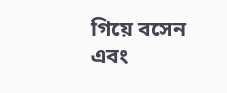গিয়ে বসেন এবং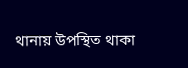থানায় উপস্থিত থাকা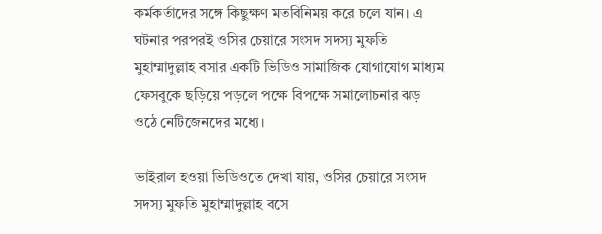কর্মকর্তাদের সঙ্গে কিছুক্ষণ মতবিনিময় করে চলে যান। এ ঘটনার পরপরই ওসির চেয়ারে সংসদ সদস্য মুফতি মুহাম্মাদুল্লাহ বসার একটি ভিডিও সামাজিক যোগাযোগ মাধ্যম ফেসবুকে ছড়িয়ে পড়লে পক্ষে বিপক্ষে সমালোচনার ঝড় ওঠে নেটিজেনদের মধ্যে।

ভাইরাল হওয়া ভিডিওতে দেখা যায়, ওসির চেয়ারে সংসদ সদস্য মুফতি মুহাম্মাদুল্লাহ বসে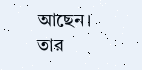আছেন। তার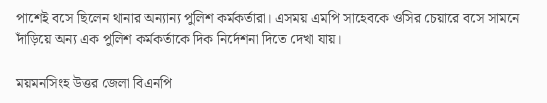পাশেই বসে ছিলেন থানার অন্যান্য পুলিশ কর্মকর্তারা। এসময় এমপি সাহেবকে ওসির চেয়ারে বসে সামনে দাঁড়িয়ে অন্য এক পুলিশ কর্মকর্তাকে দিক নির্দেশনা দিতে দেখা যায়।

ময়মনসিংহ উত্তর জেলা বিএনপি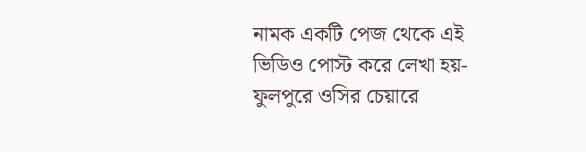নামক একটি পেজ থেকে এই ভিডিও পোস্ট করে লেখা হয়- ফুলপুরে ওসির চেয়ারে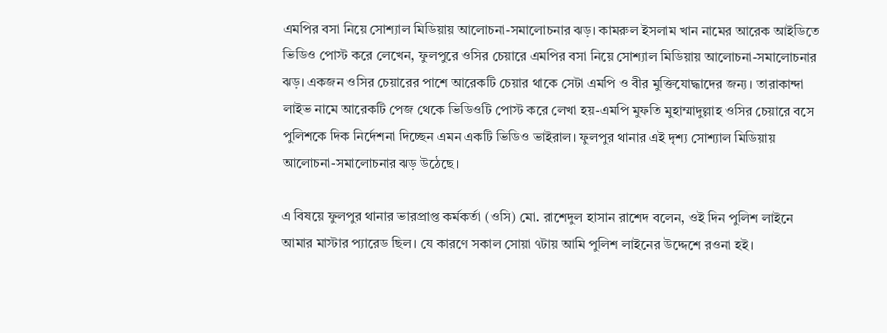এমপির বসা নিয়ে সোশ্যাল মিডিয়ায় আলোচনা-সমালোচনার ঝড়। কামরুল ইসলাম খান নামের আরেক আইডিতে ভিডিও পোস্ট করে লেখেন, ফুলপুরে ওসির চেয়ারে এমপির বসা নিয়ে সোশ্যাল মিডিয়ায় আলোচনা-সমালোচনার ঝড়। একজন ওসির চেয়ারের পাশে আরেকটি চেয়ার থাকে সেটা এমপি ও বীর মুক্তিযোদ্ধাদের জন্য। তারাকান্দা লাইভ নামে আরেকটি পেজ থেকে ভিডিওটি পোস্ট করে লেখা হয়-এমপি মুফতি মুহাম্মাদুল্লাহ ওসির চেয়ারে বসে পুলিশকে দিক নির্দেশনা দিচ্ছেন এমন একটি ভিডিও ভাইরাল। ফুলপুর থানার এই দৃশ্য সোশ্যাল মিডিয়ায় আলোচনা-সমালোচনার ঝড় উঠেছে।

এ বিষয়ে ফুলপুর থানার ভারপ্রাপ্ত কর্মকর্তা (ওসি) মো. রাশেদুল হাসান রাশেদ বলেন, ওই দিন পুলিশ লাইনে আমার মাস্টার প্যারেড ছিল। যে কারণে সকাল সোয়া ৭টায় আমি পুলিশ লাইনের উদ্দেশে রওনা হই।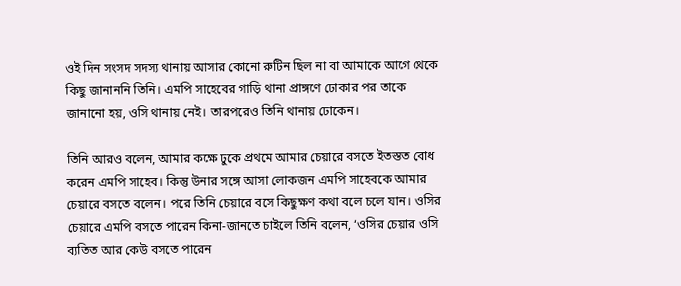ওই দিন সংসদ সদস্য থানায় আসার কোনো রুটিন ছিল না বা আমাকে আগে থেকে কিছু জানাননি তিনি। এমপি সাহেবের গাড়ি থানা প্রাঙ্গণে ঢোকার পর তাকে জানানো হয়, ওসি থানায় নেই। তারপরেও তিনি থানায় ঢোকেন।

তিনি আরও বলেন, আমার কক্ষে ঢুকে প্রথমে আমার চেয়ারে বসতে ইতস্তত বোধ করেন এমপি সাহেব। কিন্তু উনার সঙ্গে আসা লোকজন এমপি সাহেবকে আমার চেয়ারে বসতে বলেন। পরে তিনি চেয়ারে বসে কিছুক্ষণ কথা বলে চলে যান। ওসির চেয়ারে এমপি বসতে পারেন কিনা-জানতে চাইলে তিনি বলেন, ‘ওসির চেয়ার ওসি ব্যতিত আর কেউ বসতে পারেন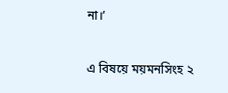না।’

এ বিষয়ে ময়মনসিংহ ২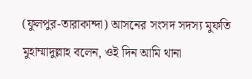(ফুলপুর-তারাকান্দা) আসনের সংসদ সদস্য মুফতি মুহাম্মাদুল্লাহ বলেন, ওই দিন আমি থানা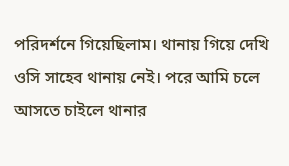পরিদর্শনে গিয়েছিলাম। থানায় গিয়ে দেখি ওসি সাহেব থানায় নেই। পরে আমি চলে আসতে চাইলে থানার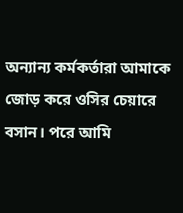অন্যান্য কর্মকর্তারা আমাকে জোড় করে ওসির চেয়ারে বসান। পরে আমি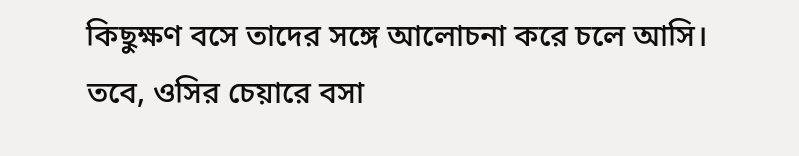কিছুক্ষণ বসে তাদের সঙ্গে আলোচনা করে চলে আসি। তবে, ওসির চেয়ারে বসা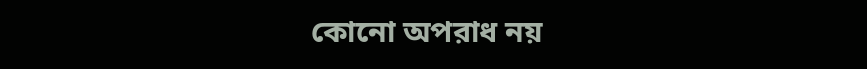কোনো অপরাধ নয়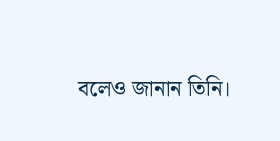বলেও জানান তিনি।